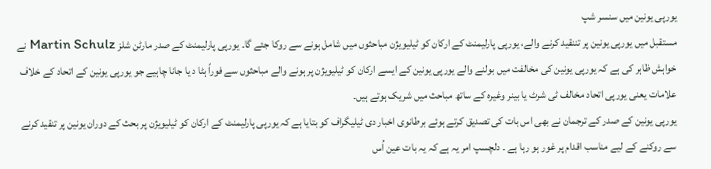یورپی یونین میں سنسر شپ
مستقبل میں یورپی یونین پر تننقید کرنے والے، یورپی پارلیمنٹ کے ارکان کو ٹیلیویژن مباحثوں میں شامل ہونے سے روکا جئے گا۔ یورپی پارلیمنٹ کے صدر مارٹن شلز Martin Schulz نے خواہش ظاہر کی ہے کہ یورپی یونین کی مخالفت میں بولنے والے یورپی یونین کے ایسے ارکان کو ٹیلیویژن پر ہونے والے مباحثوں سے فوراً ہٹا د یا جانا چاہیے جو یورپی یونین کے اتحاد کے خلاف علامات یعنی یورپی اتحاد مخالف ٹی شرٹ یا بینر وغیرہ کے ساتھ مباحث میں شریک ہوتے ہیں۔
یورپی یونین کے صدر کے ترجمان نے بھی اس بات کی تصدیق کرتے ہوئے برطانوی اخبار دی ٹیلیگراف کو بتایا ہے کہ یورپی پارلیمنٹ کے ارکان کو ٹیلیویژن پر بحث کے دوران یونین پر تنقید کرنے سے روکنے کے لیے مناسب اقدام پر غور ہو رہا ہے ۔ دلچسپ امر یہ ہے کہ یہ بات عین اُس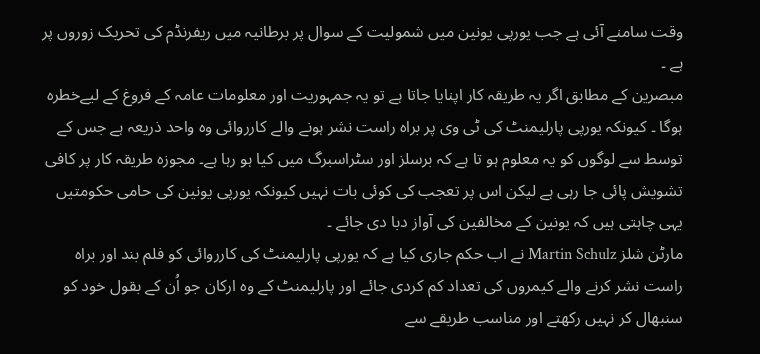وقت سامنے آئی ہے جب یورپی یونین میں شمولیت کے سوال پر برطانیہ میں ریفرنڈم کی تحریک زوروں پر ہے ۔
مبصرین کے مطابق اگر یہ طریقہ کار اپنایا جاتا ہے تو یہ جمہوریت اور معلومات عامہ کے فروغ کے لیےخطرہ ہوگا ۔ کیونکہ یورپی پارلیمنٹ کی ٹی وی پر براہ راست نشر ہونے والے کارروائی وہ واحد ذریعہ ہے جس کے توسط سے لوگوں کو یہ معلوم ہو تا ہے کہ برسلز اور سٹراسبرگ میں کیا ہو رہا ہے۔ مجوزہ طریقہ کار پر کافی تشویش پائی جا رہی ہے لیکن اس پر تعجب کی کوئی بات نہیں کیونکہ یورپی یونین کی حامی حکومتیں یہی چاہتی ہیں کہ یونین کے مخالفین کی آواز دبا دی جائے ۔
مارٹن شلز Martin Schulz نے اب حکم جاری کیا ہے کہ یورپی پارلیمنٹ کی کارروائی کو فلم بند اور براہ راست نشر کرنے والے کیمروں کی تعداد کم کردی جائے اور پارلیمنٹ کے وہ ارکان جو اُن کے بقول خود کو سنبھال کر نہیں رکھتے اور مناسب طریقے سے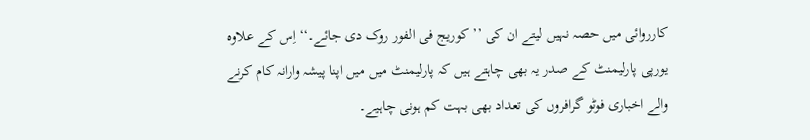کارروائی میں حصہ نہیں لیتے ان کی ’’ کوریج فی الفور روک دی جائے۔‘‘ اِس کے علاوہ یورپی پارلیمنٹ کے صدر یہ بھی چاہتے ہیں کہ پارلیمنٹ میں میں اپنا پیشہ وارانہ کام کرنے والے اخباری فوٹو گرافروں کی تعداد بھی بہت کم ہونی چاہیے۔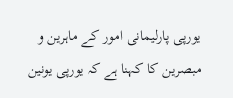یورپی پارلیمانی امور کے ماہرین و مبصرین کا کہنا ہے کہ یورپی یونین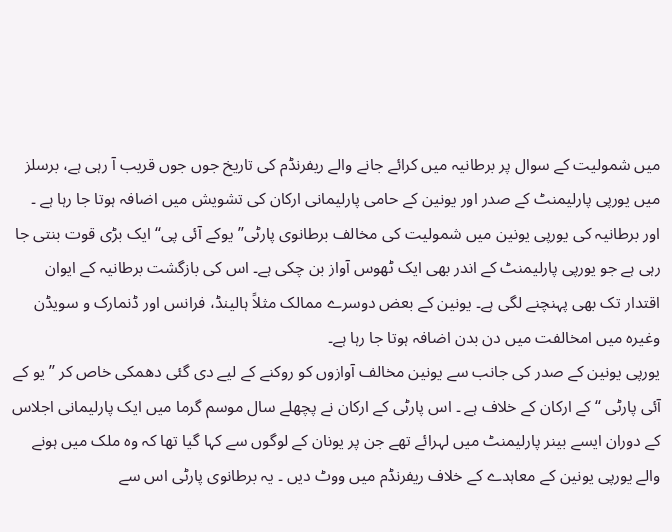میں شمولیت کے سوال پر برطانیہ میں کرائے جانے والے ریفرنڈم کی تاریخ جوں جوں قریب آ رہی ہے، برسلز میں یورپی پارلیمنٹ کے صدر اور یونین کے حامی پارلیمانی ارکان کی تشویش میں اضافہ ہوتا جا رہا ہے ۔ اور برطانیہ کی یورپی یونین میں شمولیت کی مخالف برطانوی پارٹی’’ یوکے آئی پی‘‘ ایک بڑی قوت بنتی جا رہی ہے جو یورپی پارلیمنٹ کے اندر بھی ایک ٹھوس آواز بن چکی ہے۔ اس کی بازگشت برطانیہ کے ایوان اقتدار تک بھی پہنچنے لگی ہے۔ یونین کے بعض دوسرے ممالک مثلاً ہالینڈ، فرانس اور ڈنمارک و سویڈن وغیرہ میں امخالفت میں دن بدن اضافہ ہوتا جا رہا ہے۔
یورپی یونین کے صدر کی جانب سے یونین مخالف آوازوں کو روکنے کے لیے دی گئی دھمکی خاص کر ’’ یو کے آئی پارٹی ‘‘ کے ارکان کے خلاف ہے ۔ اس پارٹی کے ارکان نے پچھلے سال موسم گرما میں ایک پارلیمانی اجلاس کے دوران ایسے بینر پارلیمنٹ میں لہرائے تھے جن پر یونان کے لوگوں سے کہا گیا تھا کہ وہ ملک میں ہونے والے یورپی یونین کے معاہدے کے خلاف ریفرنڈم میں ووٹ دیں ۔ یہ برطانوی پارٹی اس سے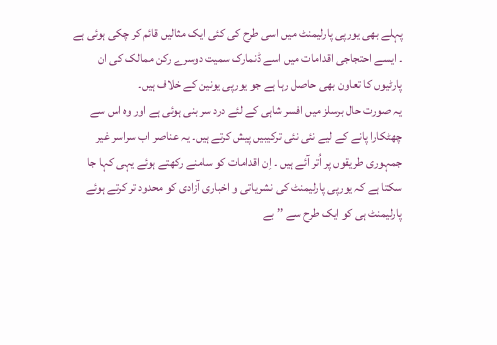پہلے بھی یورپی پارلیمنٹ میں اسی طرح کی کئی ایک مثالیں قائم کر چکی ہوئی ہے ۔ ایسے احتجاجی اقدامات میں اسے ڈنمارک سمیت دوسرے رکن ممالک کی ان پارٹیوں کا تعاون بھی حاصل رہا ہے جو یورپی یونین کے خلاف ہیں۔
یہ صورت حال برسلز میں افسر شاہی کے لئے درد سر بنی ہوئی ہے اور وہ اس سے چھٹکارا پانے کے لیے نئی نئی ترکیبیں پیش کرتے ہیں۔ یہ عناصر اب سراسر غیر جمہوری طریقوں پر اُتر آئے ہیں ۔ اِن اقدامات کو سامنے رکھتے ہوئے یہی کہا جا سکتا ہے کہ یورپی پارلیمنٹ کی نشریاتی و اخباری آزادی کو محدود تر کرتے ہوئے پارلیمنٹ ہی کو ایک طرح سے ’’ بے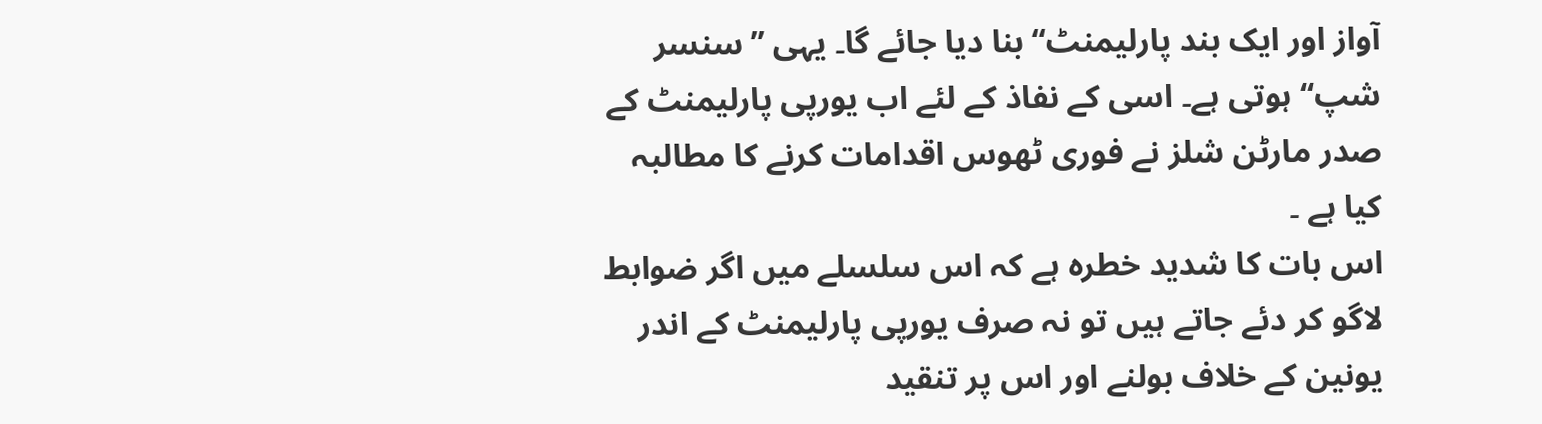آواز اور ایک بند پارلیمنٹ‘‘ بنا دیا جائے گا۔ یہی ’’سنسر شپ‘‘ ہوتی ہے۔ اسی کے نفاذ کے لئے اب یورپی پارلیمنٹ کے صدر مارٹن شلز نے فوری ٹھوس اقدامات کرنے کا مطالبہ کیا ہے ۔
اس بات کا شدید خطرہ ہے کہ اس سلسلے میں اگر ضوابط لاگو کر دئے جاتے ہیں تو نہ صرف یورپی پارلیمنٹ کے اندر یونین کے خلاف بولنے اور اس پر تنقید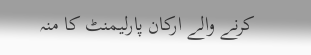کرنے والے ارکان پارلیمنٹ کا منہ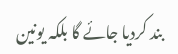بند کردیا جائے گا بلکہ یونین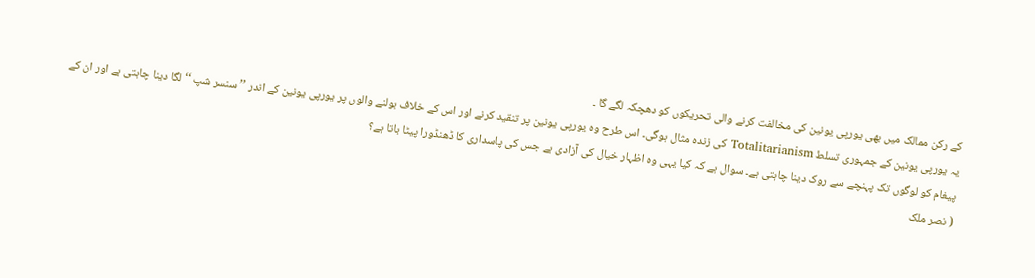کے رکن ممالک میں بھی یورپی یونین کی مخالفت کرنے والی تحریکوں کو دھچکہ لگے گا ۔
یہ یورپی یونین کے جمہوری تسلط Totalitarianism کی زندہ مثال ہوگی۔ اس طرح وہ یورپی یونین پر تنقید کرنے اور اس کے خلاف بولنے والوں پر یورپی یونین کے اندر ’’ سنسر شپ ‘‘ لگا دینا چاہتی ہے اور ان کے پیغام کو لوگوں تک پہنچے سے روک دینا چاہتی ہے۔ سوال ہے کہ کیا یہی وہ اظہار خیال کی آزادی ہے جس کی پاسداری کا ڈھنڈورا پیٹا باتا ہے؟
( نصر ملک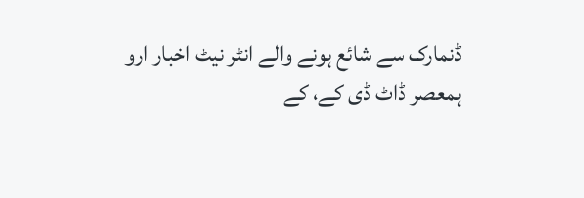ڈنمارک سے شائع ہونے والے انٹر نیٹ اخبار ارو ہمعصر ڈاٹ ڈی کے، کے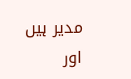مدیر ہیں اور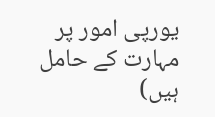یورپی امور پر مہارت کے حامل ہیں)